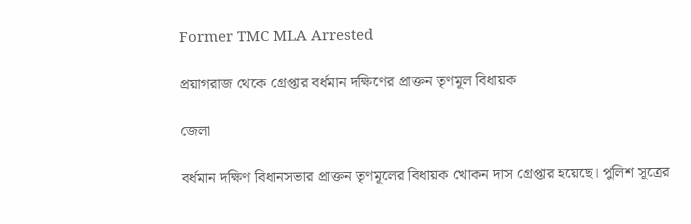Former TMC MLA Arrested

প্রয়াগরাজ থেকে গ্রেপ্তার বর্ধমান দক্ষিণের প্রাক্তন তৃণমূল বিধায়ক

জেলা

বর্ধমান দক্ষিণ বিধানসভার প্রাক্তন তৃণমূলের বিধায়ক খোকন দাস গ্রেপ্তার হয়েছে। পুলিশ সূত্রের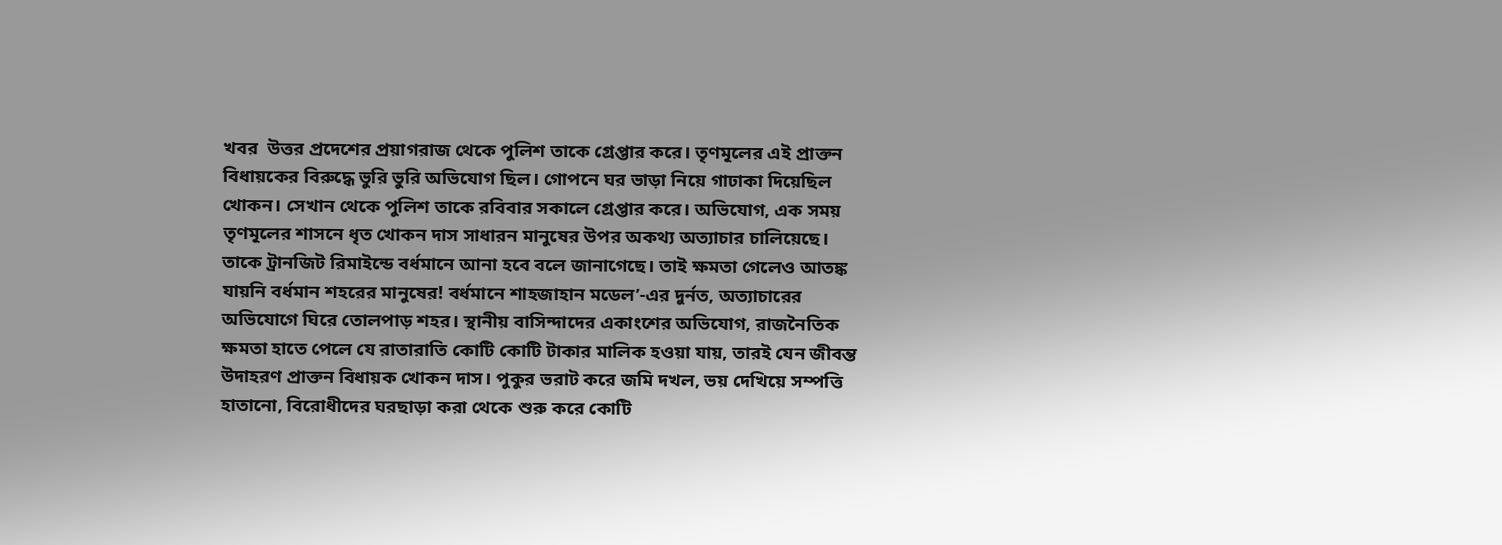খবর  উত্তর প্রদেশের প্রয়াগরাজ থেকে পুলিশ তাকে গ্রেপ্তার করে। তৃণমূলের এই প্রাক্তন বিধায়কের বিরুদ্ধে ভুরি ভুরি অভিযোগ ছিল। গোপনে ঘর ভাড়া নিয়ে গাঢাকা দিয়েছিল খোকন। সেখান থেকে পুলিশ তাকে রবিবার সকালে গ্রেপ্তার করে। অভিযোগ, এক সময় তৃণমূলের শাসনে ধৃত খোকন দাস সাধারন মানুষের উপর অকথ্য অত্যাচার চালিয়েছে। তাকে ট্রানজিট রিমাইন্ডে বর্ধমানে আনা হবে বলে জানাগেছে। তাই ক্ষমতা গেলেও আতঙ্ক যায়নি বর্ধমান শহরের মানুষের! বর্ধমানে শাহজাহান মডেল’-এর দুর্নত, অত্যাচারের অভিযোগে ঘিরে তোলপাড় শহর। স্থানীয় বাসিন্দাদের একাংশের অভিযোগ, রাজনৈতিক ক্ষমতা হাতে পেলে যে রাতারাতি কোটি কোটি টাকার মালিক হওয়া যায়, তারই যেন জীবন্ত উদাহরণ প্রাক্তন বিধায়ক খোকন দাস। পুকুর ভরাট করে জমি দখল, ভয় দেখিয়ে সম্পত্তি হাতানো, বিরোধীদের ঘরছাড়া করা থেকে শুরু করে কোটি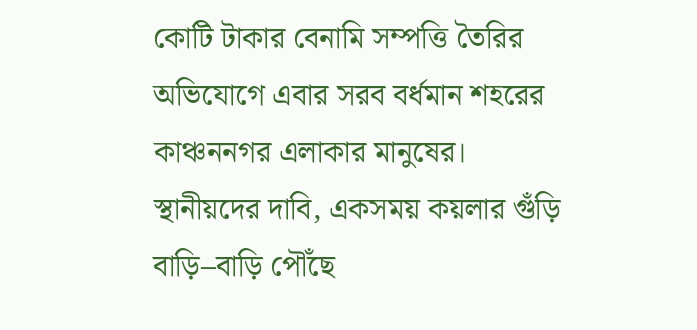কোটি টাকার বেনামি সম্পত্তি তৈরির অভিযোগে এবার সরব বর্ধমান শহরের কাঞ্চননগর এলাকার মানুষের।
স্থানীয়দের দাবি, একসময় কয়লার গুঁড়ি বাড়ি–বাড়ি পৌঁছে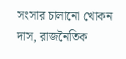সংসার চালানো খোকন দাস, রাজনৈতিক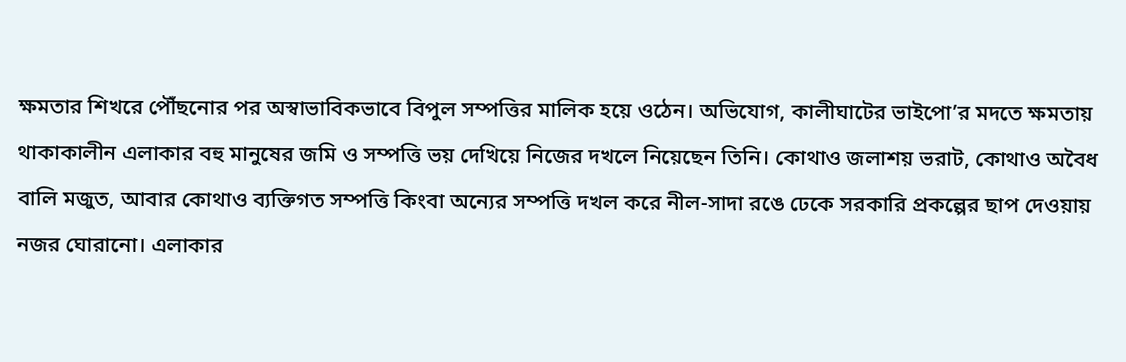ক্ষমতার শিখরে পৌঁছনোর পর অস্বাভাবিকভাবে বিপুল সম্পত্তির মালিক হয়ে ওঠেন। অভিযোগ, কালীঘাটের ভাইপো’র মদতে ক্ষমতায় থাকাকালীন এলাকার বহু মানুষের জমি ও সম্পত্তি ভয় দেখিয়ে নিজের দখলে নিয়েছেন তিনি। কোথাও জলাশয় ভরাট, কোথাও অবৈধ বালি মজুত, আবার কোথাও ব্যক্তিগত সম্পত্তি কিংবা অন্যের সম্পত্তি দখল করে নীল-সাদা রঙে ঢেকে সরকারি প্রকল্পের ছাপ দেওয়ায় নজর ঘোরানো। এলাকার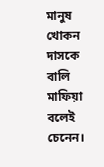মানুষ খোকন দাসকে বালি মাফিয়া বলেই চেনেন।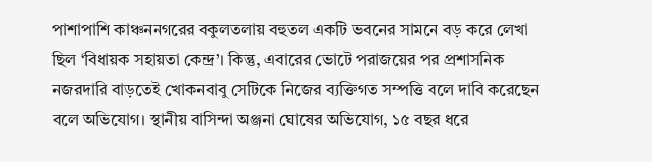পাশাপাশি কাঞ্চননগরের বকুলতলায় বহুতল একটি ভবনের সামনে বড় করে লেখা ছিল ‘বিধায়ক সহায়তা কেন্দ্র’। কিন্তু, এবারের ভোটে পরাজয়ের পর প্রশাসনিক নজরদারি বাড়তেই খোকনবাবু সেটিকে নিজের ব্যক্তিগত সম্পত্তি বলে দাবি করেছেন বলে অভিযোগ। স্থানীয় বাসিন্দা অঞ্জনা ঘোষের অভিযোগ, ১৫ বছর ধরে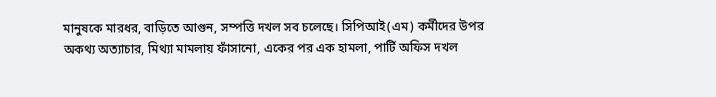মানুষকে মারধর, বাড়িতে আগুন, সম্পত্তি দখল সব চলেছে। সিপিআই(এম) কর্মীদের উপর অকথ্য অত্যাচার, মিথ্যা মামলায় ফাঁসানো, একের পর এক হামলা, পার্টি অফিস দখল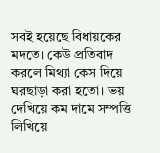সবই হয়েছে বিধায়কের মদতে। কেউ প্রতিবাদ করলে মিথ্যা কেস দিয়ে ঘরছাড়া করা হতো। ভয় দেখিয়ে কম দামে সম্পত্তি লিখিয়ে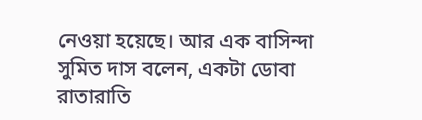নেওয়া হয়েছে। আর এক বাসিন্দা সুমিত দাস বলেন, একটা ডোবা রাতারাতি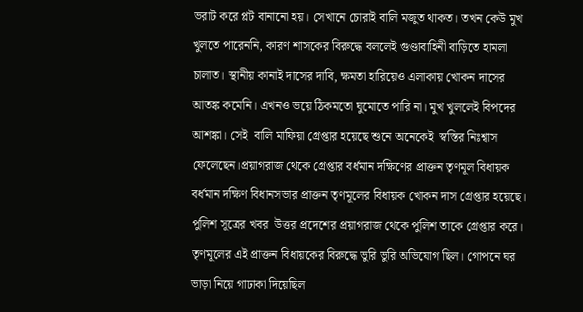ভরাট করে প্লট বানানো হয়। সেখানে চোরাই বালি মজুত থাকত। তখন কেউ মুখ খুলতে পারেননি, কারণ শাসকের বিরুদ্ধে বললেই গুণ্ডাবাহিনী বাড়িতে হামলা চালাত। স্থানীয় কানাই দাসের দাবি, ক্ষমতা হারিয়েও এলাকায় খোকন দাসের আতঙ্ক কমেনি। এখনও ভয়ে ঠিকমতো ঘুমোতে পারি না। মুখ খুললেই বিপদের আশঙ্কা। সেই  বালি মাফিয়া গ্রেপ্তার হয়েছে শুনে অনেকেই  স্বস্তির নিঃশ্বাস ফেলেছেন।প্রয়াগরাজ থেকে গ্রেপ্তার বর্ধমান দক্ষিণের প্রাক্তন তৃণমূল বিধায়ক
বর্ধমান দক্ষিণ বিধানসভার প্রাক্তন তৃণমূলের বিধায়ক খোকন দাস গ্রেপ্তার হয়েছে। পুলিশ সূত্রের খবর  উত্তর প্রদেশের প্রয়াগরাজ থেকে পুলিশ তাকে গ্রেপ্তার করে। তৃণমূলের এই প্রাক্তন বিধায়কের বিরুদ্ধে ভুরি ভুরি অভিযোগ ছিল। গোপনে ঘর ভাড়া নিয়ে গাঢাকা দিয়েছিল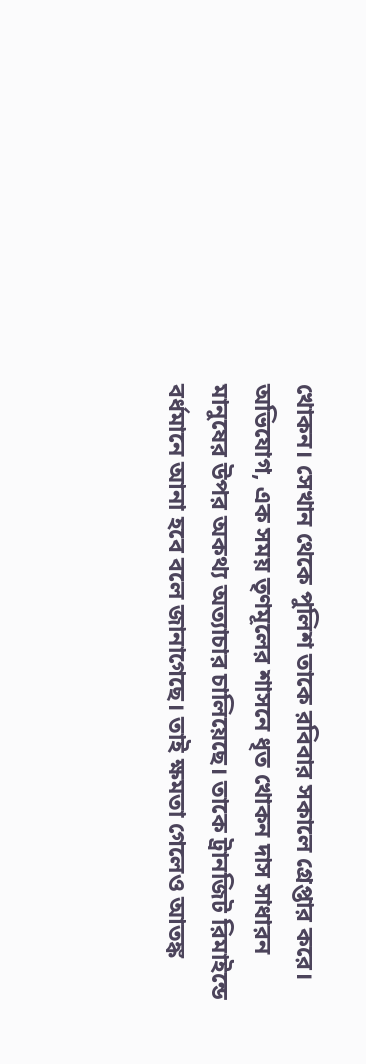খোকন। সেখান থেকে পুলিশ তাকে রবিবার সকালে গ্রেপ্তার করে। অভিযোগ, এক সময় তৃণমূলের শাসনে ধৃত খোকন দাস সাধারন মানুষের উপর অকথ্য অত্যাচার চালিয়েছে। তাকে ট্রানজিট রিমাইন্ডে বর্ধমানে আনা হবে বলে জানাগেছে। তাই ক্ষমতা গেলেও আতঙ্ক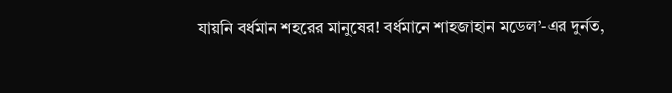যায়নি বর্ধমান শহরের মানুষের! বর্ধমানে শাহজাহান মডেল’-এর দুর্নত,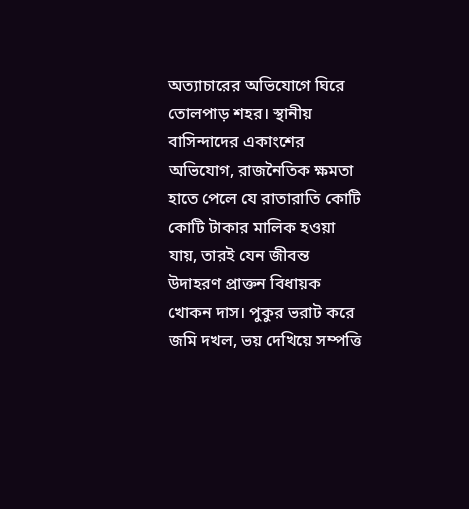অত্যাচারের অভিযোগে ঘিরে তোলপাড় শহর। স্থানীয় বাসিন্দাদের একাংশের অভিযোগ, রাজনৈতিক ক্ষমতা হাতে পেলে যে রাতারাতি কোটি কোটি টাকার মালিক হওয়া যায়, তারই যেন জীবন্ত উদাহরণ প্রাক্তন বিধায়ক খোকন দাস। পুকুর ভরাট করে জমি দখল, ভয় দেখিয়ে সম্পত্তি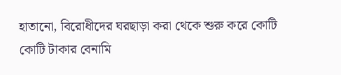হাতানো, বিরোধীদের ঘরছাড়া করা থেকে শুরু করে কোটি কোটি টাকার বেনামি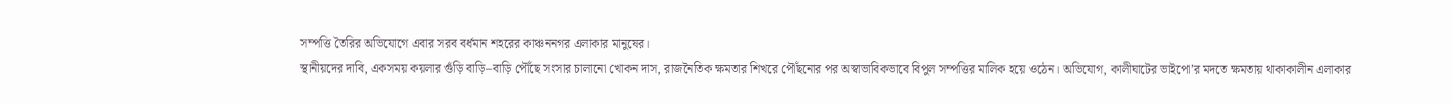সম্পত্তি তৈরির অভিযোগে এবার সরব বর্ধমান শহরের কাঞ্চননগর এলাকার মানুষের।
স্থানীয়দের দাবি, একসময় কয়লার গুঁড়ি বাড়ি–বাড়ি পৌঁছে সংসার চালানো খোকন দাস, রাজনৈতিক ক্ষমতার শিখরে পৌঁছনোর পর অস্বাভাবিকভাবে বিপুল সম্পত্তির মালিক হয়ে ওঠেন। অভিযোগ, কালীঘাটের ভাইপো’র মদতে ক্ষমতায় থাকাকালীন এলাকার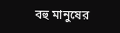বহু মানুষের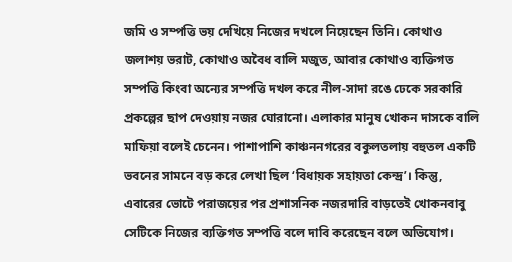জমি ও সম্পত্তি ভয় দেখিয়ে নিজের দখলে নিয়েছেন তিনি। কোথাও জলাশয় ভরাট, কোথাও অবৈধ বালি মজুত, আবার কোথাও ব্যক্তিগত সম্পত্তি কিংবা অন্যের সম্পত্তি দখল করে নীল-সাদা রঙে ঢেকে সরকারি প্রকল্পের ছাপ দেওয়ায় নজর ঘোরানো। এলাকার মানুষ খোকন দাসকে বালি মাফিয়া বলেই চেনেন। পাশাপাশি কাঞ্চননগরের বকুলতলায় বহুতল একটি ভবনের সামনে বড় করে লেখা ছিল ‘বিধায়ক সহায়তা কেন্দ্র’। কিন্তু, এবারের ভোটে পরাজয়ের পর প্রশাসনিক নজরদারি বাড়তেই খোকনবাবু সেটিকে নিজের ব্যক্তিগত সম্পত্তি বলে দাবি করেছেন বলে অভিযোগ।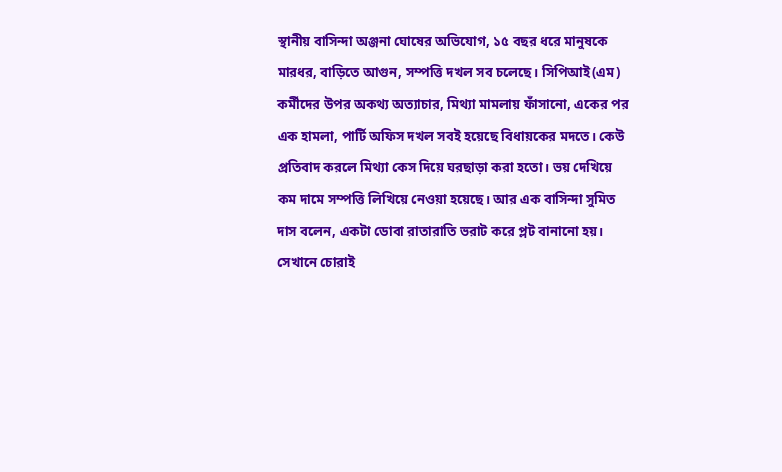স্থানীয় বাসিন্দা অঞ্জনা ঘোষের অভিযোগ, ১৫ বছর ধরে মানুষকে মারধর, বাড়িতে আগুন, সম্পত্তি দখল সব চলেছে। সিপিআই(এম) কর্মীদের উপর অকথ্য অত্যাচার, মিথ্যা মামলায় ফাঁসানো, একের পর এক হামলা, পার্টি অফিস দখল সবই হয়েছে বিধায়কের মদতে। কেউ প্রতিবাদ করলে মিথ্যা কেস দিয়ে ঘরছাড়া করা হতো। ভয় দেখিয়ে কম দামে সম্পত্তি লিখিয়ে নেওয়া হয়েছে। আর এক বাসিন্দা সুমিত দাস বলেন, একটা ডোবা রাতারাতি ভরাট করে প্লট বানানো হয়। সেখানে চোরাই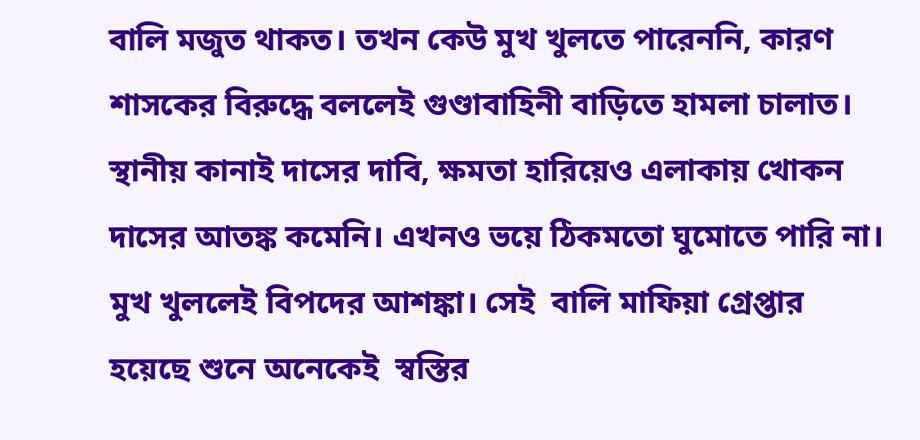বালি মজুত থাকত। তখন কেউ মুখ খুলতে পারেননি, কারণ শাসকের বিরুদ্ধে বললেই গুণ্ডাবাহিনী বাড়িতে হামলা চালাত। স্থানীয় কানাই দাসের দাবি, ক্ষমতা হারিয়েও এলাকায় খোকন দাসের আতঙ্ক কমেনি। এখনও ভয়ে ঠিকমতো ঘুমোতে পারি না। মুখ খুললেই বিপদের আশঙ্কা। সেই  বালি মাফিয়া গ্রেপ্তার হয়েছে শুনে অনেকেই  স্বস্তির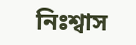নিঃশ্বাস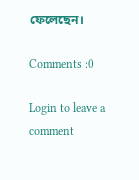ফেলেছেন।

Comments :0

Login to leave a comment